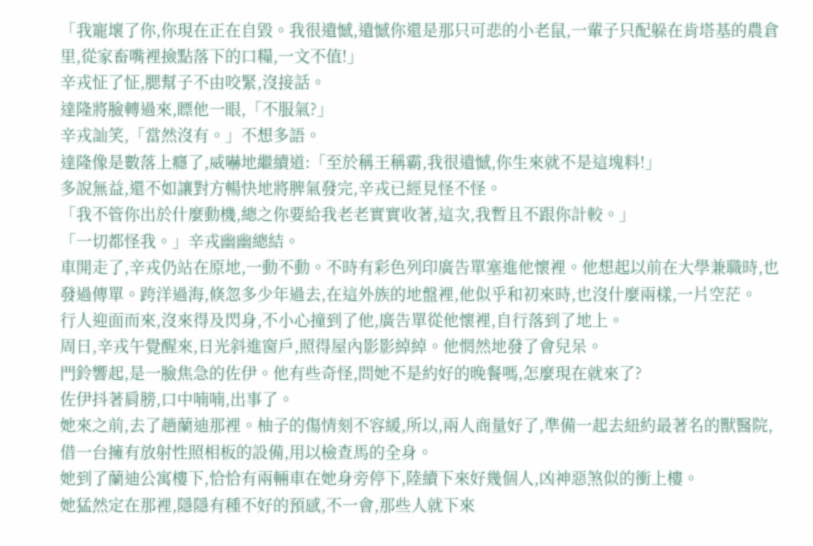「我寵壞了你,你現在正在自毀。我很遺憾,遺憾你還是那只可悲的小老鼠,一輩子只配躲在肯塔基的農倉里,從家畜嘴裡撿點落下的口糧,一文不值!」
辛戎怔了怔,腮幫子不由咬緊,沒接話。
達隆將臉轉過來,瞟他一眼,「不服氣?」
辛戎訕笑,「當然沒有。」不想多語。
達隆像是數落上癮了,威嚇地繼續道:「至於稱王稱霸,我很遺憾,你生來就不是這塊料!」
多說無益,還不如讓對方暢快地將脾氣發完,辛戎已經見怪不怪。
「我不管你出於什麼動機,總之你要給我老老實實收著,這次,我暫且不跟你計較。」
「一切都怪我。」辛戎幽幽總結。
車開走了,辛戎仍站在原地,一動不動。不時有彩色列印廣告單塞進他懷裡。他想起以前在大學兼職時,也發過傳單。跨洋過海,倏忽多少年過去,在這外族的地盤裡,他似乎和初來時,也沒什麼兩樣,一片空茫。
行人迎面而來,沒來得及閃身,不小心撞到了他,廣告單從他懷裡,自行落到了地上。
周日,辛戎午覺醒來,日光斜進窗戶,照得屋內影影綽綽。他惘然地發了會兒呆。
門鈴響起,是一臉焦急的佐伊。他有些奇怪,問她不是約好的晚餐嗎,怎麼現在就來了?
佐伊抖著肩膀,口中喃喃,出事了。
她來之前,去了趟蘭迪那裡。柚子的傷情刻不容緩,所以,兩人商量好了,準備一起去紐約最著名的獸醫院,借一台擁有放射性照相板的設備,用以檢查馬的全身。
她到了蘭迪公寓樓下,恰恰有兩輛車在她身旁停下,陸續下來好幾個人,凶神惡煞似的衝上樓。
她猛然定在那裡,隱隱有種不好的預感,不一會,那些人就下來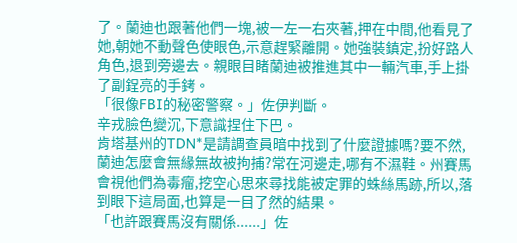了。蘭迪也跟著他們一塊,被一左一右夾著,押在中間,他看見了她,朝她不動聲色使眼色,示意趕緊離開。她強裝鎮定,扮好路人角色,退到旁邊去。親眼目睹蘭迪被推進其中一輛汽車,手上掛了副鋥亮的手銬。
「很像FBI的秘密警察。」佐伊判斷。
辛戎臉色變沉,下意識捏住下巴。
肯塔基州的TDN*是請調查員暗中找到了什麼證據嗎?要不然,蘭迪怎麼會無緣無故被拘捕?常在河邊走,哪有不濕鞋。州賽馬會視他們為毒瘤,挖空心思來尋找能被定罪的蛛絲馬跡,所以,落到眼下這局面,也算是一目了然的結果。
「也許跟賽馬沒有關係......」佐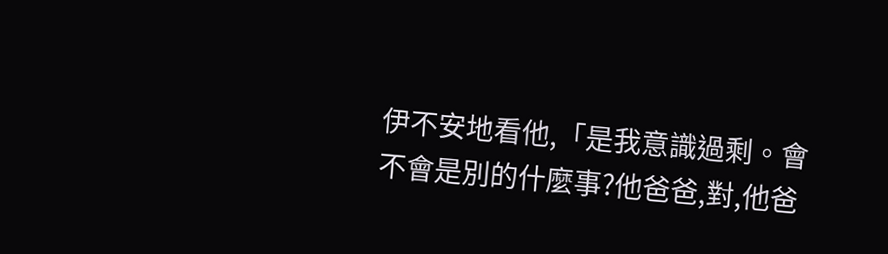伊不安地看他,「是我意識過剩。會不會是別的什麼事?他爸爸,對,他爸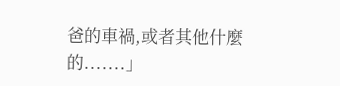爸的車禍,或者其他什麼的.......」